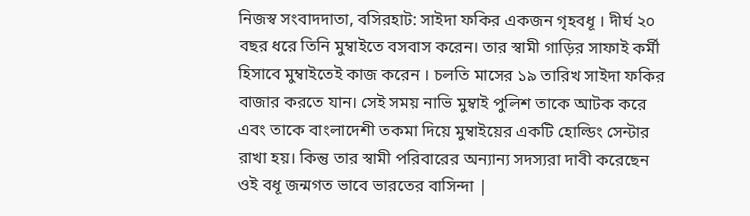নিজস্ব সংবাদদাতা, বসিরহাট: সাইদা ফকির একজন গৃহবধূ । দীর্ঘ ২০ বছর ধরে তিনি মুম্বাইতে বসবাস করেন। তার স্বামী গাড়ির সাফাই কর্মী হিসাবে মুম্বাইতেই কাজ করেন । চলতি মাসের ১৯ তারিখ সাইদা ফকির বাজার করতে যান। সেই সময় নাভি মুম্বাই পুলিশ তাকে আটক করে এবং তাকে বাংলাদেশী তকমা দিয়ে মুম্বাইয়ের একটি হোল্ডিং সেন্টার রাখা হয়। কিন্তু তার স্বামী পরিবারের অন্যান্য সদস্যরা দাবী করেছেন ওই বধূ জন্মগত ভাবে ভারতের বাসিন্দা |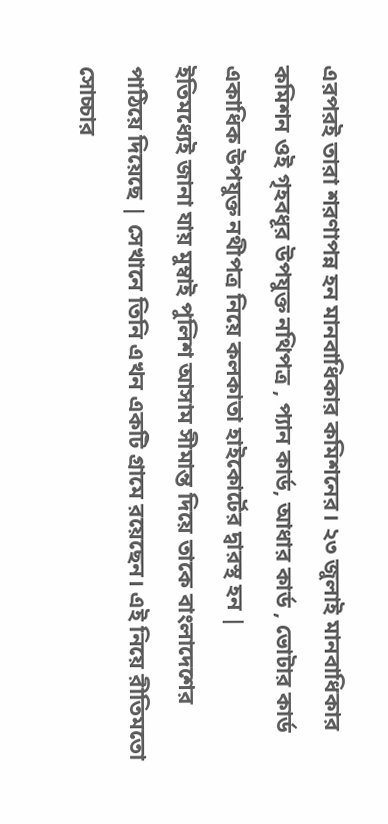এরপরই তারা শরণাপন্ন হন মানবাধিকার কমিশনের। ২৩ জুলাই মানবাধিকার কমিশন ওই গৃহবধূর উপযুক্ত নথিপত্র , প্যান কার্ড, আধার কার্ড , ভোটার কার্ড একাধিক উপযুক্ত নথীপত্র নিয়ে কলকাতা হাইকোর্টের দ্বারস্থ হন |
ইতিমধ্যেই জানা যায় মুম্বাই পুলিশ আসাম সীমান্ত দিয়ে তাকে বাংলাদেশের পাঠিয়ে দিয়েছে | সেখানে তিনি এখন একটি গ্রামে রয়েছেন। এই নিয়ে রীতিমতো সোচ্চার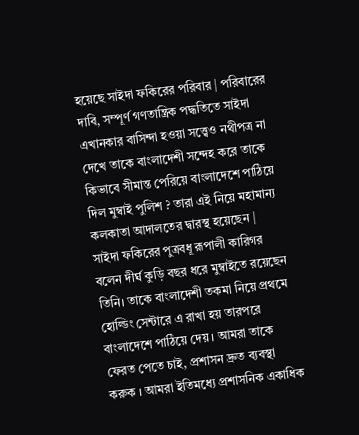হয়েছে সাইদা ফকিরের পরিবার | পরিবারের দাবি, সম্পূর্ণ গণতান্ত্রিক পদ্ধতিতে সাইদা এখানকার বাসিন্দা হওয়া সত্ত্বেও নথীপত্র না দেখে তাকে বাংলাদেশী সন্দেহ করে তাকে কিভাবে সীমান্ত পেরিয়ে বাংলাদেশে পাঠিয়ে দিল মুম্বাই পুলিশ ? তারা এই নিয়ে মহামান্য কলকাতা আদালতের দ্বারস্থ হয়েছেন |
সাইদা ফকিরের পুত্রবধূ রূপালী কারিগর বলেন দীর্ঘ কুড়ি বছর ধরে মুম্বাইতে রয়েছেন তিনি। তাকে বাংলাদেশী তকমা নিয়ে প্রথমে হোল্ডিং সেন্টারে এ রাখা হয় তারপরে বাংলাদেশে পাঠিয়ে দেয় । আমরা তাকে ফেরত পেতে চাই, প্রশাসন দ্রুত ব্যবস্থা করুক । আমরা ইতিমধ্যে প্রশাসনিক একাধিক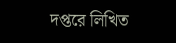দপ্তরে লিখিত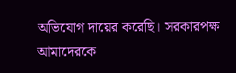অভিযোগ দায়ের করেছি। সরকারপক্ষ আমাদেরকে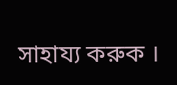সাহায্য করুক ।